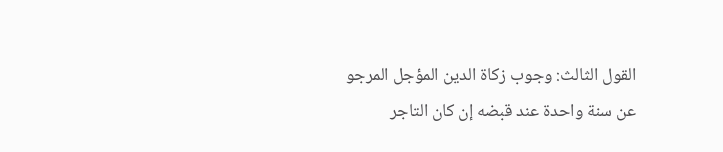القول الثالث: وجوب زكاة الدين المؤجل المرجو عن سنة واحدة عند قبضه إن كان التاجر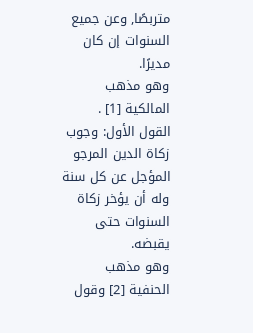متربصًا, وعن جميع السنوات إن كان مديرًا.
وهو مذهب المالكية [1] .
القول الأول: وجوب زكاة الدين المرجو المؤجل عن كل سنة وله أن يؤخر زكاة السنوات حتى يقبضه.
وهو مذهب الحنفية [2] وقول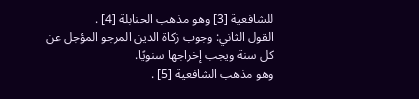للشافعية [3] وهو مذهب الحنابلة [4] .
القول الثاني: وجوب زكاة الدين المرجو المؤجل عن كل سنة ويجب إخراجها سنويًا.
وهو مذهب الشافعية [5] .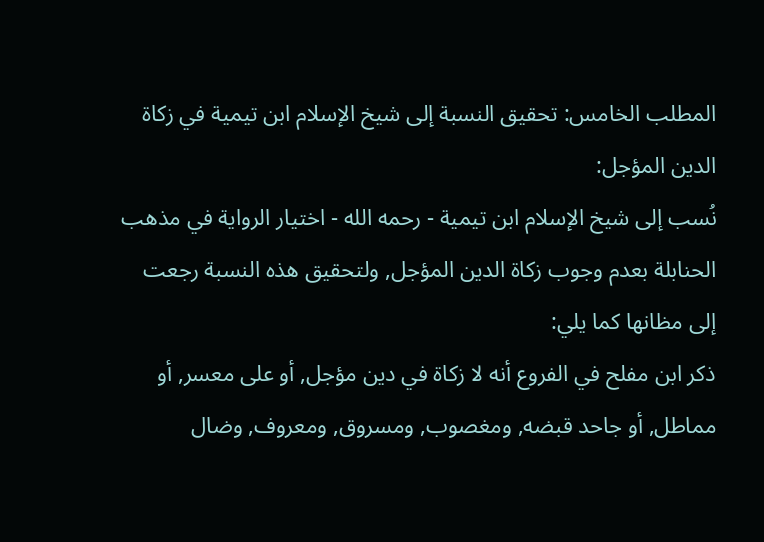المطلب الخامس: تحقيق النسبة إلى شيخ الإسلام ابن تيمية في زكاة الدين المؤجل:
نُسب إلى شيخ الإسلام ابن تيمية - رحمه الله - اختيار الرواية في مذهب الحنابلة بعدم وجوب زكاة الدين المؤجل, ولتحقيق هذه النسبة رجعت إلى مظانها كما يلي:
ذكر ابن مفلح في الفروع أنه لا زكاة في دين مؤجل, أو على معسر, أو مماطل, أو جاحد قبضه, ومغصوب, ومسروق, ومعروف, وضال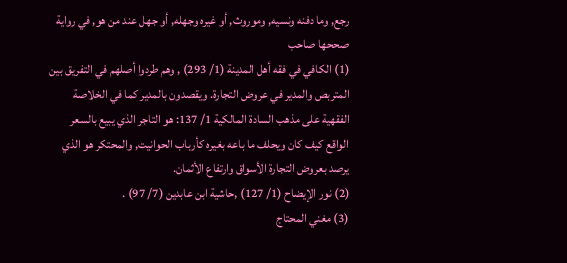رجع, وما دفنه ونسيه, وموروث, أو غيره وجهله, أو جهل عند من هو, في رواية صححها صاحب
(1) الكافي في فقه أهل المدينة (1/ 293) , وهم طردوا أصلهم في التفريق بين المتربص والمدير في عروض التجارة. ويقصدون بالمدير كما في الخلاصة الفقهية على مذهب السادة المالكية 1/ 137: هو التاجر الذي يبيع بالسعر الواقع كيف كان ويحلف ما باعه بغيره كأرباب الحوانيت, والمحتكر هو الذي يرصد بعروض التجارة الأسواق وارتفاع الأثمان.
(2) نور الإيضاح (1/ 127) ,حاشية ابن عابدين (7/ 97) .
(3) مغني المحتاج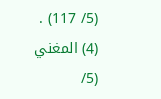(5/ 117) .
(4) المغني (5/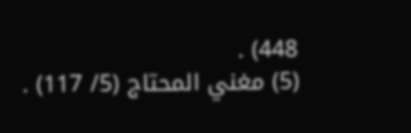448) .
(5) مغني المحتاج (5/ 117) .